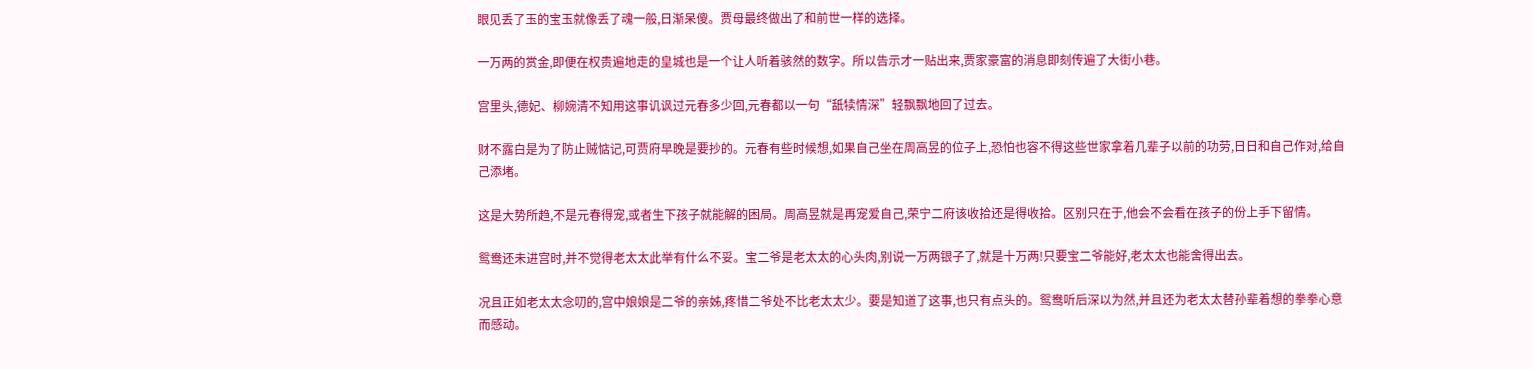眼见丢了玉的宝玉就像丢了魂一般,日渐呆傻。贾母最终做出了和前世一样的选择。

一万两的赏金,即便在权贵遍地走的皇城也是一个让人听着骇然的数字。所以告示才一贴出来,贾家豪富的消息即刻传遍了大街小巷。

宫里头,德妃、柳婉清不知用这事讥讽过元春多少回,元春都以一句“舐犊情深”轻飘飘地回了过去。

财不露白是为了防止贼惦记,可贾府早晚是要抄的。元春有些时候想,如果自己坐在周高昱的位子上,恐怕也容不得这些世家拿着几辈子以前的功劳,日日和自己作对,给自己添堵。

这是大势所趋,不是元春得宠,或者生下孩子就能解的困局。周高昱就是再宠爱自己,荣宁二府该收拾还是得收拾。区别只在于,他会不会看在孩子的份上手下留情。

鸳鸯还未进宫时,并不觉得老太太此举有什么不妥。宝二爷是老太太的心头肉,别说一万两银子了,就是十万两!只要宝二爷能好,老太太也能舍得出去。

况且正如老太太念叨的,宫中娘娘是二爷的亲姊,疼惜二爷处不比老太太少。要是知道了这事,也只有点头的。鸳鸯听后深以为然,并且还为老太太替孙辈着想的拳拳心意而感动。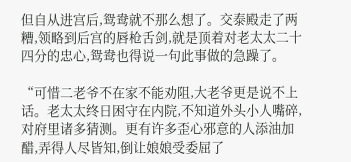但自从进宫后,鸳鸯就不那么想了。交泰殿走了两糟,领略到后宫的唇枪舌剑,就是顶着对老太太二十四分的忠心,鸳鸯也得说一句此事做的急躁了。

“可惜二老爷不在家不能劝阻,大老爷更是说不上话。老太太终日困守在内院,不知道外头小人嘴碎,对府里诸多猜测。更有许多歪心邪意的人添油加醋,弄得人尽皆知,倒让娘娘受委屈了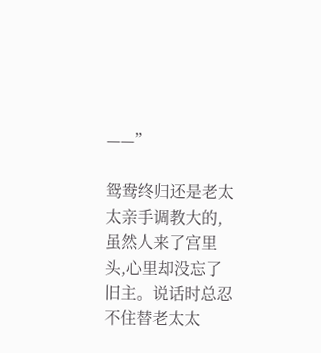——”

鸳鸯终归还是老太太亲手调教大的,虽然人来了宫里头,心里却没忘了旧主。说话时总忍不住替老太太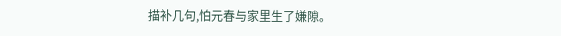描补几句,怕元春与家里生了嫌隙。